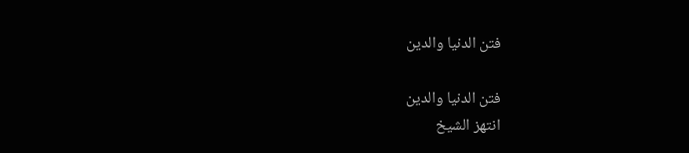فتن الدنيا والدين

فتن الدنيا والدين
انتهز الشيخ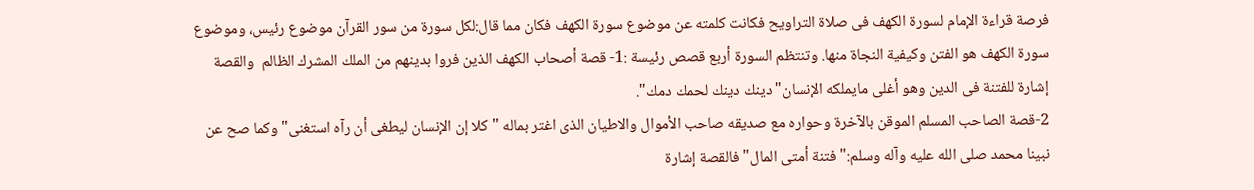فرصة قراءة الإمام لسورة الكهف فى صلاة التراويح فكانت كلمته عن موضوع سورة الكهف فكان مما قال:لكل سورة من سور القرآن موضوع رئيس، وموضوع سورة الكهف هو الفتن وكيفية النجاة منها. وتنتظم السورة أربع قصص رئيسة :1- قصة أصحاب الكهف الذين فروا بدينهم من الملك المشرك الظالم  والقصة إشارة للفتنة فى الدين وهو أغلى مايملكه الإنسان"دينك دينك لحمك دمك".
2-قصة الصاحب المسلم الموقن بالآخرة وحواره مع صديقه صاحب الأموال والاطيان الذى اغتر بماله "كلا إن الإنسان ليطغى أن رآه استغنى"وكما صح عن نبينا محمد صلى الله عليه وآله وسلم:"فتنة أمتى المال" فالقصة إشارة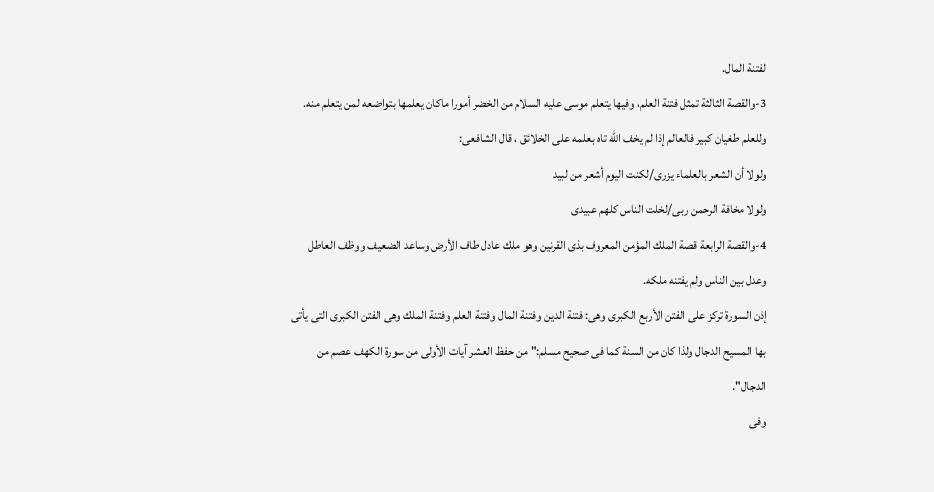لفتنة المال.
3-والقصة الثالثة تمثل فتنة العلم، وفيها يتعلم موسى عليه السلام من الخضر أمورا ماكان يعلمها بتواضعه لمن يتعلم منه. وللعلم طغيان كبير فالعالم إذا لم يخف الله تاه بعلمه على الخلائق ، قال الشافعى:
ولولا أن الشعر بالعلماء يزرى/لكنت اليوم أشعر من لبيد
ولولا مخافة الرحمن ربى/لخلت الناس كلهم عبيدى
4-والقصة الرابعة قصة الملك المؤمن المعروف بذى القرنين وهو ملك عادل طاف الأرض وساعد الضعيف ووظف العاطل وعدل بين الناس ولم يفتنه ملكه.
إذن السورة تركز على الفتن الأربع الكبرى وهى: فتنة الدين وفتنة المال وفتنة العلم وفتنة الملك وهى الفتن الكبرى التى يأتى بها المسيح الدجال ولذا كان من السنة كما فى صحيح مسلم:" من حفظ العشر آيات الأولى من سورة الكهف عصم من الدجال".
وفى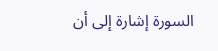السورة إشارة إلى أن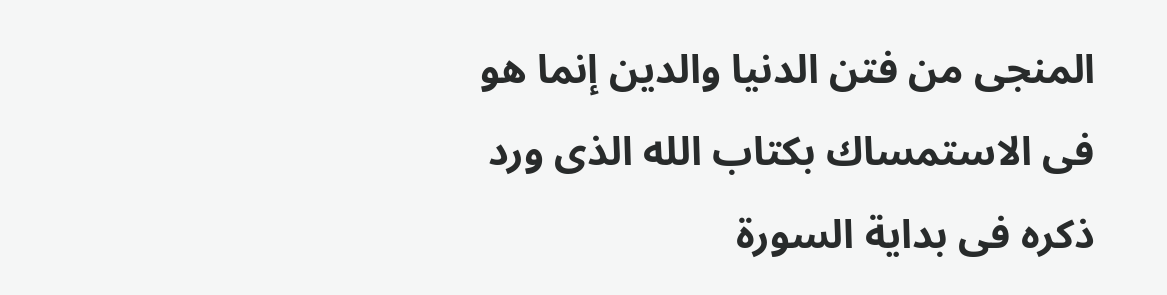المنجى من فتن الدنيا والدين إنما هو فى الاستمساك بكتاب الله الذى ورد ذكره فى بداية السورة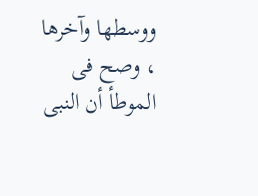ووسطها وآخرها ، وصح فى الموطأ أن النبى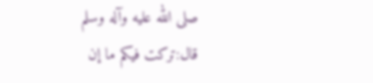صلى الله عليه وآله وسلم قال:تركت فيكم ما إن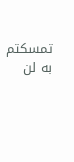تمسكتم به لن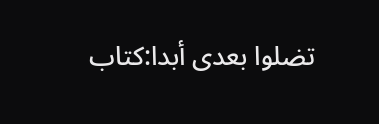تضلوا بعدى أبدا:كتاب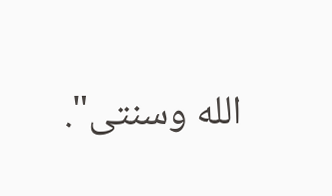الله وسنتى".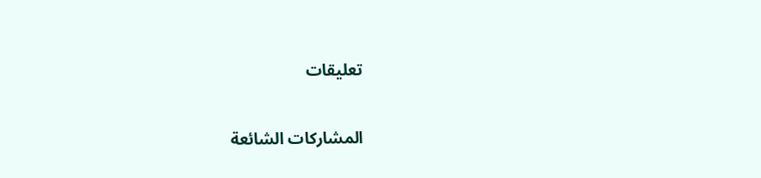تعليقات

المشاركات الشائعة